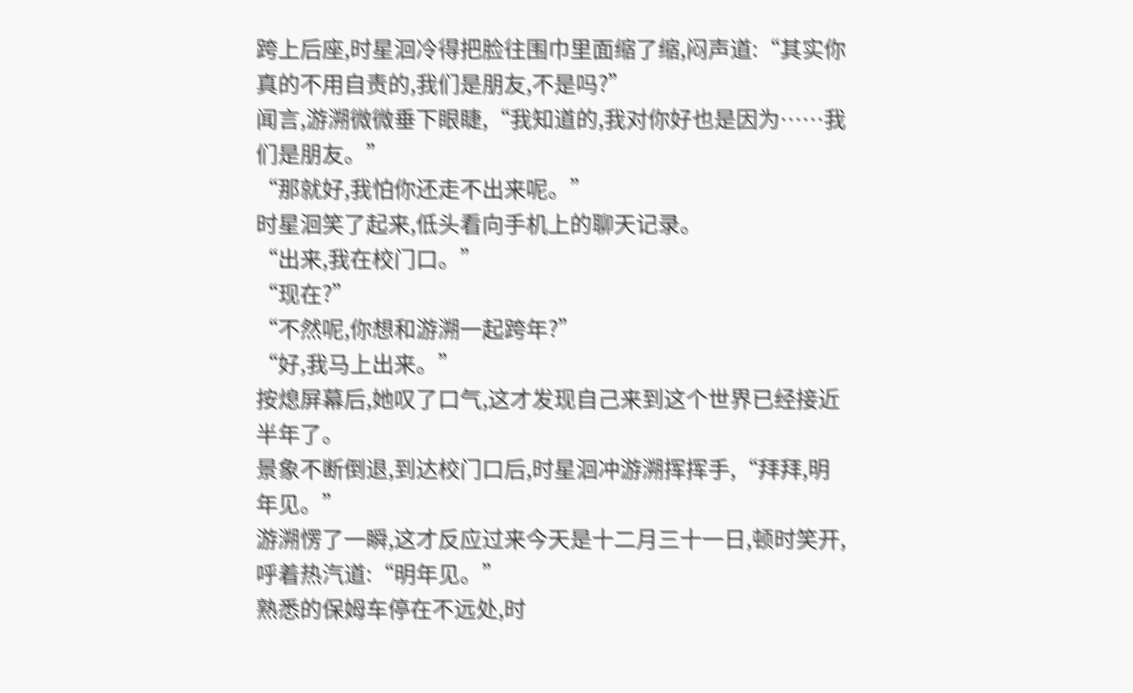跨上后座,时星洄冷得把脸往围巾里面缩了缩,闷声道:“其实你真的不用自责的,我们是朋友,不是吗?”
闻言,游溯微微垂下眼睫,“我知道的,我对你好也是因为……我们是朋友。”
“那就好,我怕你还走不出来呢。”
时星洄笑了起来,低头看向手机上的聊天记录。
“出来,我在校门口。”
“现在?”
“不然呢,你想和游溯一起跨年?”
“好,我马上出来。”
按熄屏幕后,她叹了口气,这才发现自己来到这个世界已经接近半年了。
景象不断倒退,到达校门口后,时星洄冲游溯挥挥手,“拜拜,明年见。”
游溯愣了一瞬,这才反应过来今天是十二月三十一日,顿时笑开,呼着热汽道:“明年见。”
熟悉的保姆车停在不远处,时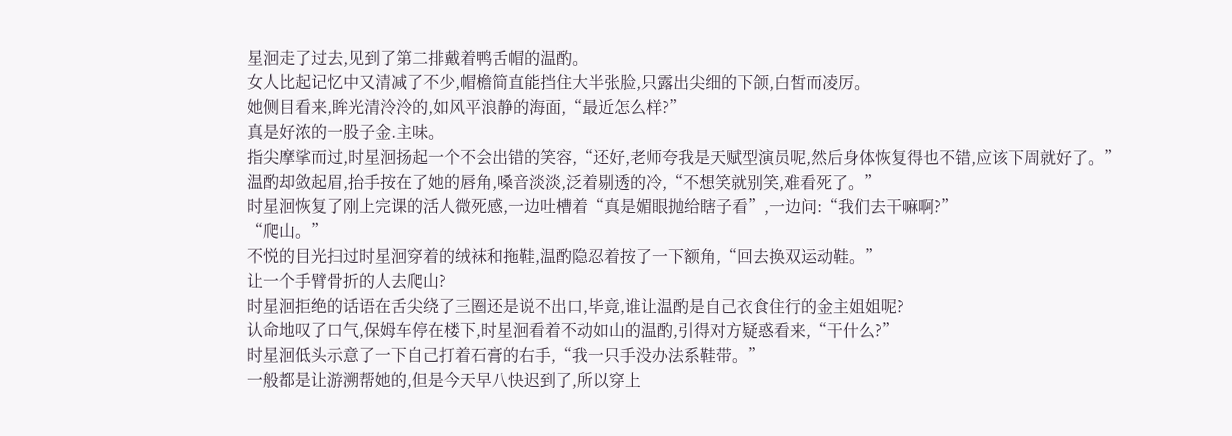星洄走了过去,见到了第二排戴着鸭舌帽的温酌。
女人比起记忆中又清减了不少,帽檐简直能挡住大半张脸,只露出尖细的下颌,白皙而凌厉。
她侧目看来,眸光清泠泠的,如风平浪静的海面,“最近怎么样?”
真是好浓的一股子金.主味。
指尖摩挲而过,时星洄扬起一个不会出错的笑容,“还好,老师夸我是天赋型演员呢,然后身体恢复得也不错,应该下周就好了。”
温酌却敛起眉,抬手按在了她的唇角,嗓音淡淡,泛着剔透的冷,“不想笑就别笑,难看死了。”
时星洄恢复了刚上完课的活人微死感,一边吐槽着“真是媚眼抛给瞎子看”,一边问:“我们去干嘛啊?”
“爬山。”
不悦的目光扫过时星洄穿着的绒袜和拖鞋,温酌隐忍着按了一下额角,“回去换双运动鞋。”
让一个手臂骨折的人去爬山?
时星洄拒绝的话语在舌尖绕了三圈还是说不出口,毕竟,谁让温酌是自己衣食住行的金主姐姐呢?
认命地叹了口气,保姆车停在楼下,时星洄看着不动如山的温酌,引得对方疑惑看来,“干什么?”
时星洄低头示意了一下自己打着石膏的右手,“我一只手没办法系鞋带。”
一般都是让游溯帮她的,但是今天早八快迟到了,所以穿上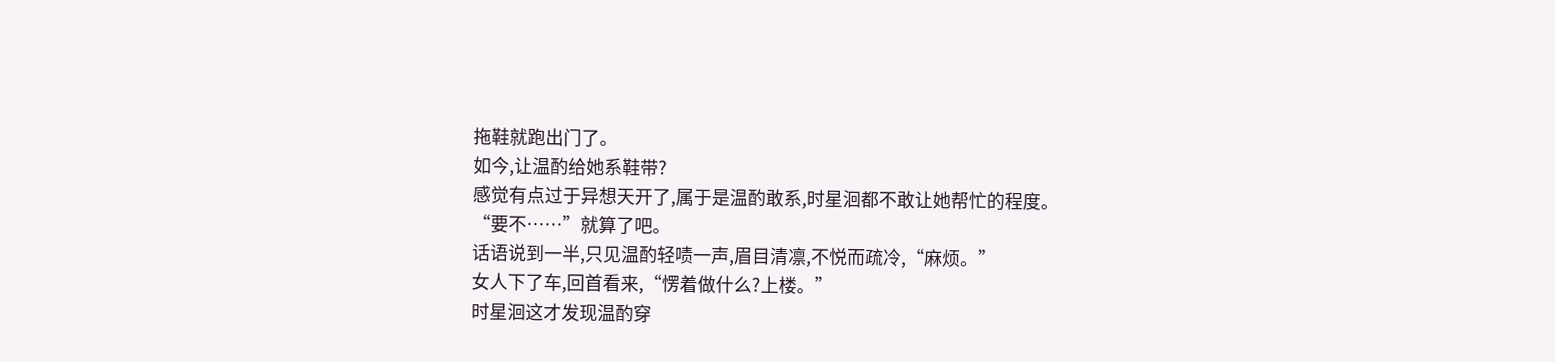拖鞋就跑出门了。
如今,让温酌给她系鞋带?
感觉有点过于异想天开了,属于是温酌敢系,时星洄都不敢让她帮忙的程度。
“要不……”就算了吧。
话语说到一半,只见温酌轻啧一声,眉目清凛,不悦而疏冷,“麻烦。”
女人下了车,回首看来,“愣着做什么?上楼。”
时星洄这才发现温酌穿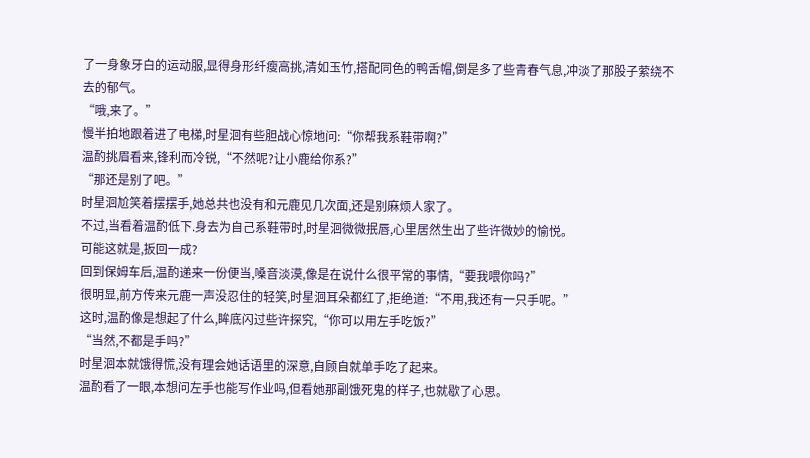了一身象牙白的运动服,显得身形纤瘦高挑,清如玉竹,搭配同色的鸭舌帽,倒是多了些青春气息,冲淡了那股子萦绕不去的郁气。
“哦,来了。”
慢半拍地跟着进了电梯,时星洄有些胆战心惊地问:“你帮我系鞋带啊?”
温酌挑眉看来,锋利而冷锐,“不然呢?让小鹿给你系?”
“那还是别了吧。”
时星洄尬笑着摆摆手,她总共也没有和元鹿见几次面,还是别麻烦人家了。
不过,当看着温酌低下.身去为自己系鞋带时,时星洄微微抿唇,心里居然生出了些许微妙的愉悦。
可能这就是,扳回一成?
回到保姆车后,温酌递来一份便当,嗓音淡漠,像是在说什么很平常的事情,“要我喂你吗?”
很明显,前方传来元鹿一声没忍住的轻笑,时星洄耳朵都红了,拒绝道:“不用,我还有一只手呢。”
这时,温酌像是想起了什么,眸底闪过些许探究,“你可以用左手吃饭?”
“当然,不都是手吗?”
时星洄本就饿得慌,没有理会她话语里的深意,自顾自就单手吃了起来。
温酌看了一眼,本想问左手也能写作业吗,但看她那副饿死鬼的样子,也就歇了心思。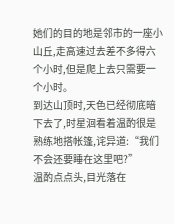她们的目的地是邻市的一座小山丘,走高速过去差不多得六个小时,但是爬上去只需要一个小时。
到达山顶时,天色已经彻底暗下去了,时星洄看着温酌很是熟练地搭帐篷,诧异道:“我们不会还要睡在这里吧?”
温酌点点头,目光落在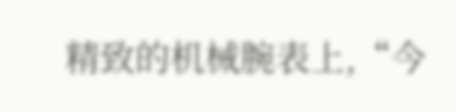精致的机械腕表上,“今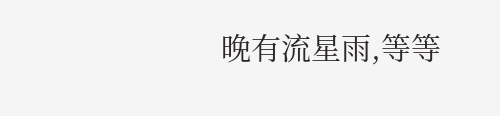晚有流星雨,等等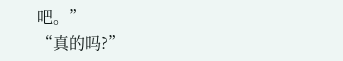吧。”
“真的吗?”